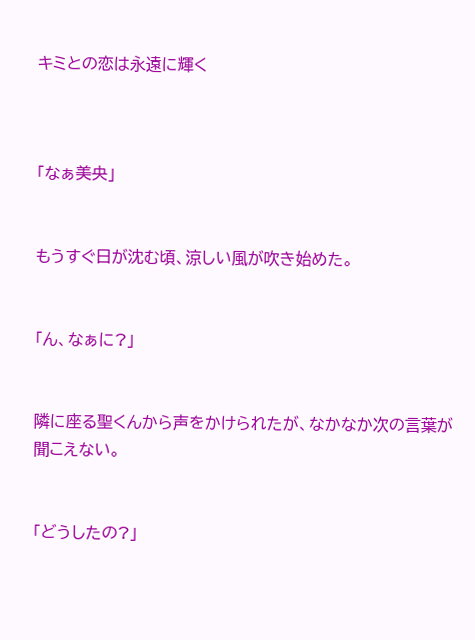キミとの恋は永遠に輝く



「なぁ美央」


もうすぐ日が沈む頃、涼しい風が吹き始めた。


「ん、なぁに?」


隣に座る聖くんから声をかけられたが、なかなか次の言葉が聞こえない。


「どうしたの?」